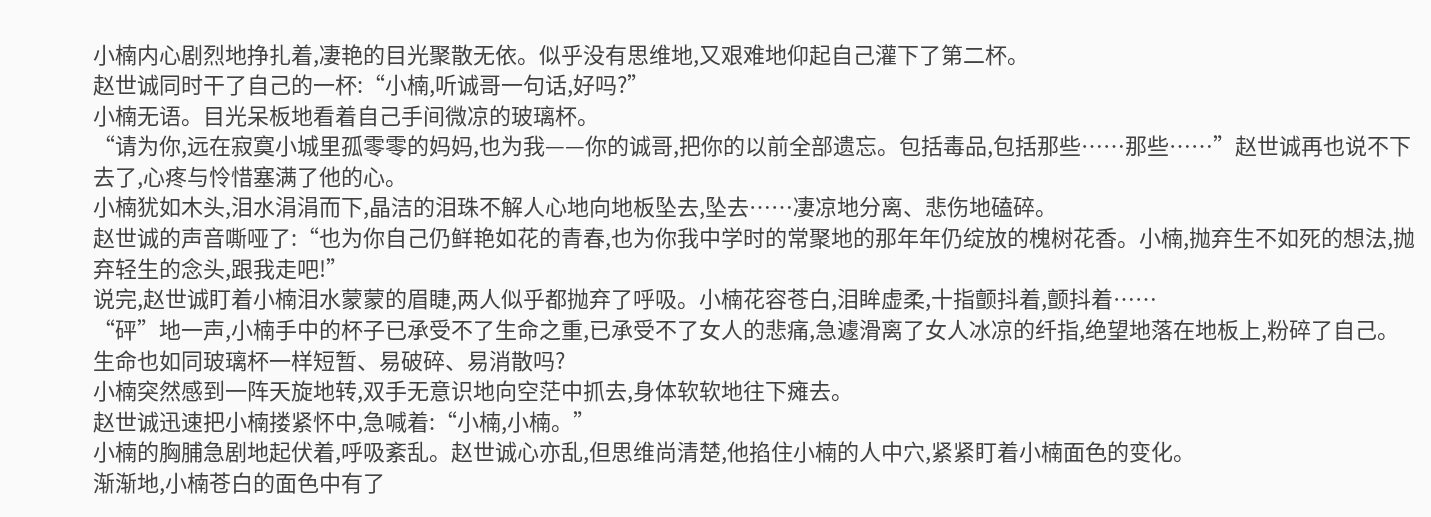小楠内心剧烈地挣扎着,凄艳的目光聚散无依。似乎没有思维地,又艰难地仰起自己灌下了第二杯。
赵世诚同时干了自己的一杯:“小楠,听诚哥一句话,好吗?”
小楠无语。目光呆板地看着自己手间微凉的玻璃杯。
“请为你,远在寂寞小城里孤零零的妈妈,也为我——你的诚哥,把你的以前全部遗忘。包括毒品,包括那些……那些……”赵世诚再也说不下去了,心疼与怜惜塞满了他的心。
小楠犹如木头,泪水涓涓而下,晶洁的泪珠不解人心地向地板坠去,坠去……凄凉地分离、悲伤地磕碎。
赵世诚的声音嘶哑了:“也为你自己仍鲜艳如花的青春,也为你我中学时的常聚地的那年年仍绽放的槐树花香。小楠,抛弃生不如死的想法,抛弃轻生的念头,跟我走吧!”
说完,赵世诚盯着小楠泪水蒙蒙的眉睫,两人似乎都抛弃了呼吸。小楠花容苍白,泪眸虚柔,十指颤抖着,颤抖着……
“砰”地一声,小楠手中的杯子已承受不了生命之重,已承受不了女人的悲痛,急遽滑离了女人冰凉的纤指,绝望地落在地板上,粉碎了自己。
生命也如同玻璃杯一样短暂、易破碎、易消散吗?
小楠突然感到一阵天旋地转,双手无意识地向空茫中抓去,身体软软地往下瘫去。
赵世诚迅速把小楠搂紧怀中,急喊着:“小楠,小楠。”
小楠的胸脯急剧地起伏着,呼吸紊乱。赵世诚心亦乱,但思维尚清楚,他掐住小楠的人中穴,紧紧盯着小楠面色的变化。
渐渐地,小楠苍白的面色中有了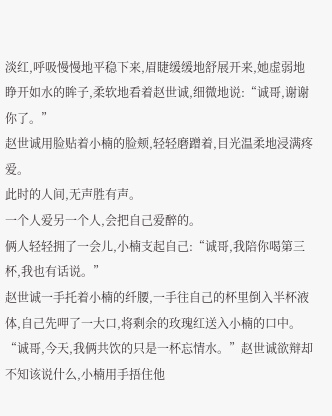淡红,呼吸慢慢地平稳下来,眉睫缓缓地舒展开来,她虚弱地睁开如水的眸子,柔软地看着赵世诚,细微地说:“诚哥,谢谢你了。”
赵世诚用脸贴着小楠的脸颊,轻轻磨蹭着,目光温柔地浸满疼爱。
此时的人间,无声胜有声。
一个人爱另一个人,会把自己爱醉的。
俩人轻轻拥了一会儿,小楠支起自己:“诚哥,我陪你喝第三杯,我也有话说。”
赵世诚一手托着小楠的纤腰,一手往自己的杯里倒入半杯液体,自己先呷了一大口,将剩余的玫瑰红送入小楠的口中。
“诚哥,今天,我俩共饮的只是一杯忘情水。”赵世诚欲辩却不知该说什么,小楠用手捂住他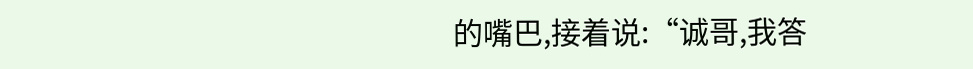的嘴巴,接着说:“诚哥,我答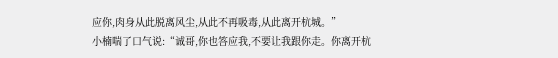应你,肉身从此脱离风尘,从此不再吸毒,从此离开杭城。”
小楠喘了口气说:“诚哥,你也答应我,不要让我跟你走。你离开杭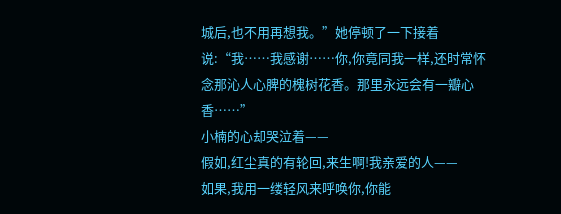城后,也不用再想我。”她停顿了一下接着说:“我……我感谢……你,你竟同我一样,还时常怀念那沁人心脾的槐树花香。那里永远会有一瓣心香……”
小楠的心却哭泣着——
假如,红尘真的有轮回,来生啊!我亲爱的人——
如果,我用一缕轻风来呼唤你,你能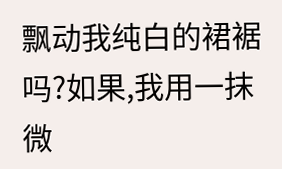飘动我纯白的裙裾吗?如果,我用一抹微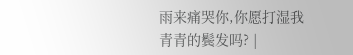雨来痛哭你,你愿打湿我青青的鬓发吗? |